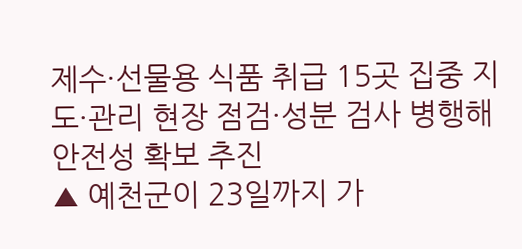제수·선물용 식품 취급 15곳 집중 지도·관리 현장 점검·성분 검사 병행해 안전성 확보 추진
▲ 예천군이 23일까지 가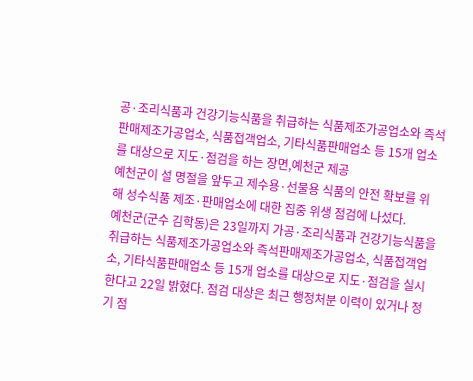공·조리식품과 건강기능식품을 취급하는 식품제조가공업소와 즉석판매제조가공업소, 식품접객업소, 기타식품판매업소 등 15개 업소를 대상으로 지도·점검을 하는 장면,예천군 제공
예천군이 설 명절을 앞두고 제수용·선물용 식품의 안전 확보를 위해 성수식품 제조·판매업소에 대한 집중 위생 점검에 나섰다.
예천군(군수 김학동)은 23일까지 가공·조리식품과 건강기능식품을 취급하는 식품제조가공업소와 즉석판매제조가공업소, 식품접객업소, 기타식품판매업소 등 15개 업소를 대상으로 지도·점검을 실시한다고 22일 밝혔다. 점검 대상은 최근 행정처분 이력이 있거나 정기 점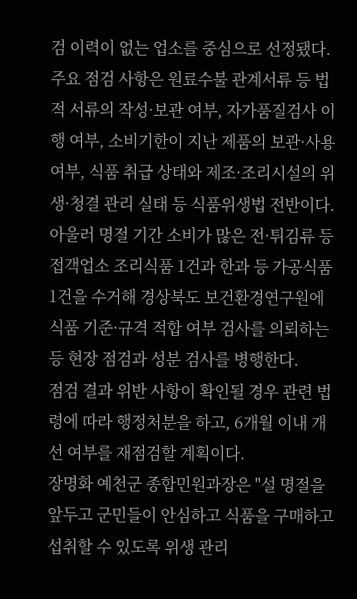검 이력이 없는 업소를 중심으로 선정됐다.
주요 점검 사항은 원료수불 관계서류 등 법적 서류의 작성·보관 여부, 자가품질검사 이행 여부, 소비기한이 지난 제품의 보관·사용 여부, 식품 취급 상태와 제조·조리시설의 위생·청결 관리 실태 등 식품위생법 전반이다.
아울러 명절 기간 소비가 많은 전·튀김류 등 접객업소 조리식품 1건과 한과 등 가공식품 1건을 수거해 경상북도 보건환경연구원에 식품 기준·규격 적합 여부 검사를 의뢰하는 등 현장 점검과 성분 검사를 병행한다.
점검 결과 위반 사항이 확인될 경우 관련 법령에 따라 행정처분을 하고, 6개월 이내 개선 여부를 재점검할 계획이다.
장명화 예천군 종합민원과장은 "설 명절을 앞두고 군민들이 안심하고 식품을 구매하고 섭취할 수 있도록 위생 관리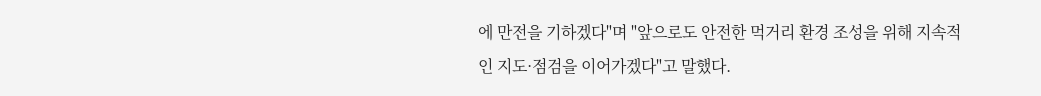에 만전을 기하겠다"며 "앞으로도 안전한 먹거리 환경 조성을 위해 지속적인 지도·점검을 이어가겠다"고 말했다.